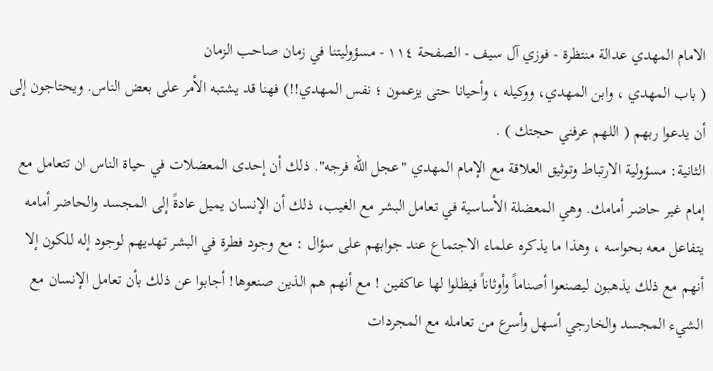الامام المهدي عدالة منتظرة - فوزي آل سيف - الصفحة ١١٤ - مسؤوليتنا في زمان صاحب الزمان
( باب المهدي ، وابن المهدي، ووكيله ، وأحيانا حتى يزعمون ؛ نفس المهدي!!) فهنا قد يشتبه الأمر على بعض الناس. ويحتاجون إلى أن يدعوا ربهم ( اللهم عرفني حجتك ) .
الثانية: مسؤولية الارتباط وتوثيق العلاقة مع الإمام المهدي "عجل الله فرجه". ذلك أن إحدى المعضلات في حياة الناس ان تتعامل مع إمام غير حاضر أمامك. وهي المعضلة الأساسية في تعامل البشر مع الغيب، ذلك أن الإنسان يميل عادةً إلى المجسد والحاضر أمامه يتفاعل معه بحواسه ، وهذا ما يذكره علماء الاجتماع عند جوابهم على سؤال : مع وجود فطرة في البشر تهديهم لوجود إله للكون إلا أنهم مع ذلك يذهبون ليصنعوا أصناماً وأوثاناً فيظلوا لها عاكفين ! مع أنهم هم الذين صنعوها! أجابوا عن ذلك بأن تعامل الإنسان مع الشيء المجسد والخارجي أسهل وأسرع من تعامله مع المجردات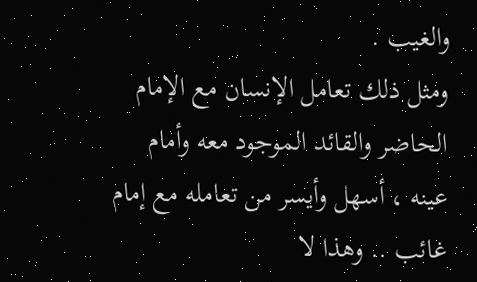والغيب .
ومثل ذلك تعامل الإنسان مع الإمام الحاضر والقائد الموجود معه وأمام عينه ، أسهل وأيسر من تعامله مع إمام غائب .. وهذا لا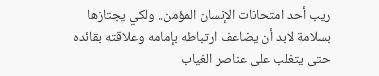ريب أحد امتحانات الإنسان المؤمن.. ولكي يجتازها بسلامة لابد أن يضاعف ارتباطه بإمامه وعلاقته بقائده حتى يتغلب على عناصر الغياب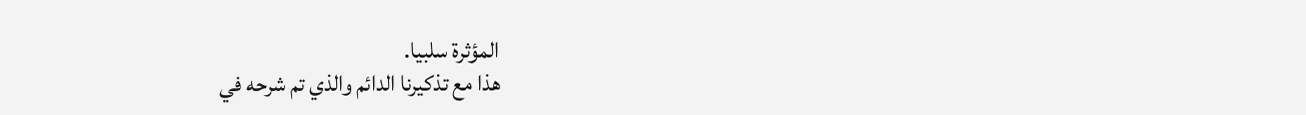المؤثرة سلبيا.
هذا مع تذكيرنا الدائم والذي تم شرحه في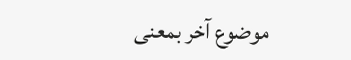موضوع آخر بمعنى